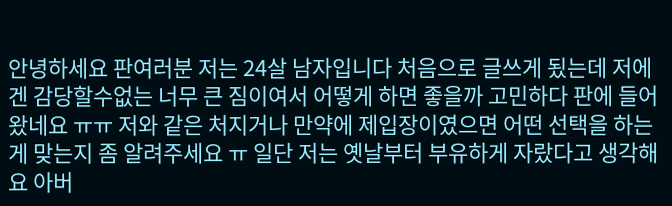안녕하세요 판여러분 저는 24살 남자입니다 처음으로 글쓰게 됬는데 저에겐 감당할수없는 너무 큰 짐이여서 어떻게 하면 좋을까 고민하다 판에 들어왔네요 ㅠㅠ 저와 같은 처지거나 만약에 제입장이였으면 어떤 선택을 하는게 맞는지 좀 알려주세요 ㅠ 일단 저는 옛날부터 부유하게 자랐다고 생각해요 아버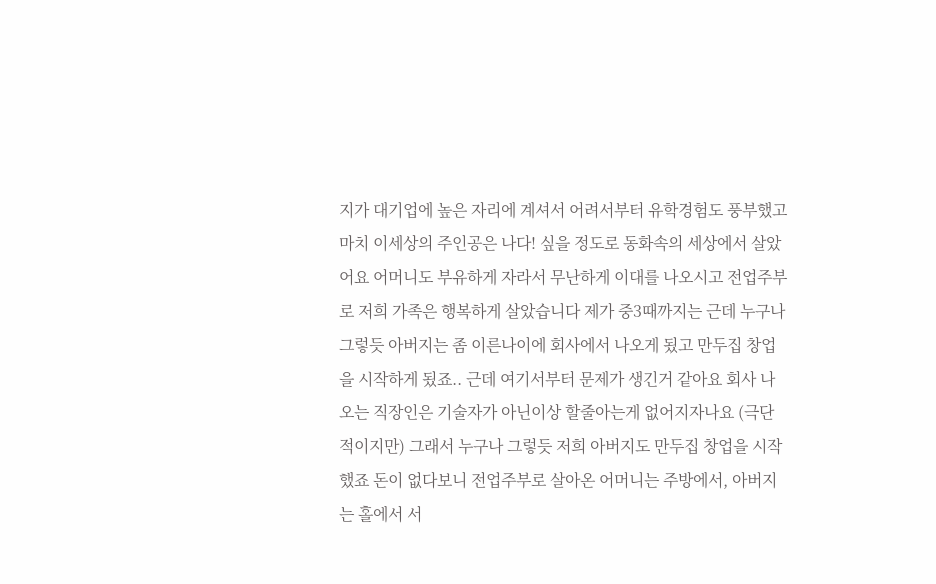지가 대기업에 높은 자리에 계셔서 어려서부터 유학경험도 풍부했고 마치 이세상의 주인공은 나다! 싶을 정도로 동화속의 세상에서 살았어요 어머니도 부유하게 자라서 무난하게 이대를 나오시고 전업주부로 저희 가족은 행복하게 살았습니다 제가 중3때까지는 근데 누구나 그렇듯 아버지는 좀 이른나이에 회사에서 나오게 됬고 만두집 창업을 시작하게 됬죠.. 근데 여기서부터 문제가 생긴거 같아요 회사 나오는 직장인은 기술자가 아닌이상 할줄아는게 없어지자나요 (극단적이지만) 그래서 누구나 그렇듯 저희 아버지도 만두집 창업을 시작했죠 돈이 없다보니 전업주부로 살아온 어머니는 주방에서, 아버지는 홀에서 서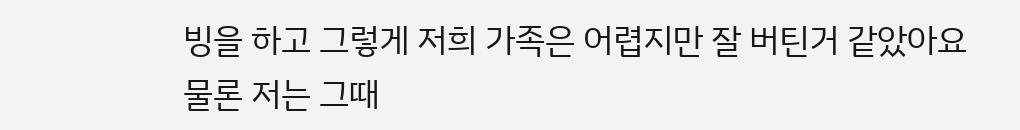빙을 하고 그렇게 저희 가족은 어렵지만 잘 버틴거 같았아요 물론 저는 그때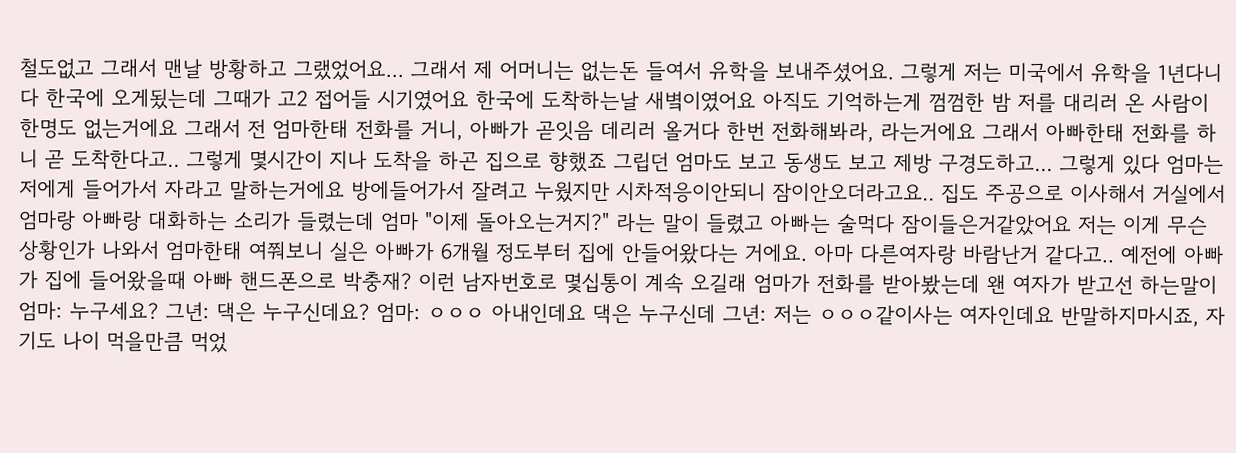철도없고 그래서 맨날 방황하고 그랬었어요... 그래서 제 어머니는 없는돈 들여서 유학을 보내주셨어요. 그렇게 저는 미국에서 유학을 1년다니다 한국에 오게됬는데 그때가 고2 접어들 시기였어요 한국에 도착하는날 새볔이였어요 아직도 기억하는게 껌껌한 밤 저를 대리러 온 사람이 한명도 없는거에요 그래서 전 엄마한태 전화를 거니, 아빠가 곧잇음 데리러 올거다 한번 전화해봐라, 라는거에요 그래서 아빠한태 전화를 하니 곧 도착한다고.. 그렇게 몇시간이 지나 도착을 하곤 집으로 향했죠 그립던 엄마도 보고 동생도 보고 제방 구경도하고... 그렇게 있다 엄마는 저에게 들어가서 자라고 말하는거에요 방에들어가서 잘려고 누웠지만 시차적응이안되니 잠이안오더라고요.. 집도 주공으로 이사해서 거실에서 엄마랑 아빠랑 대화하는 소리가 들렸는데 엄마 "이제 돌아오는거지?" 라는 말이 들렸고 아빠는 술먹다 잠이들은거같았어요 저는 이게 무슨 상황인가 나와서 엄마한태 여쭤보니 실은 아빠가 6개월 정도부터 집에 안들어왔다는 거에요. 아마 다른여자랑 바람난거 같다고.. 예전에 아빠가 집에 들어왔을때 아빠 핸드폰으로 박충재? 이런 남자번호로 몇십통이 계속 오길래 엄마가 전화를 받아봤는데 왠 여자가 받고선 하는말이 엄마: 누구세요? 그년: 댁은 누구신데요? 엄마: ㅇㅇㅇ 아내인데요 댁은 누구신데 그년: 저는 ㅇㅇㅇ같이사는 여자인데요 반말하지마시죠, 자기도 나이 먹을만큼 먹었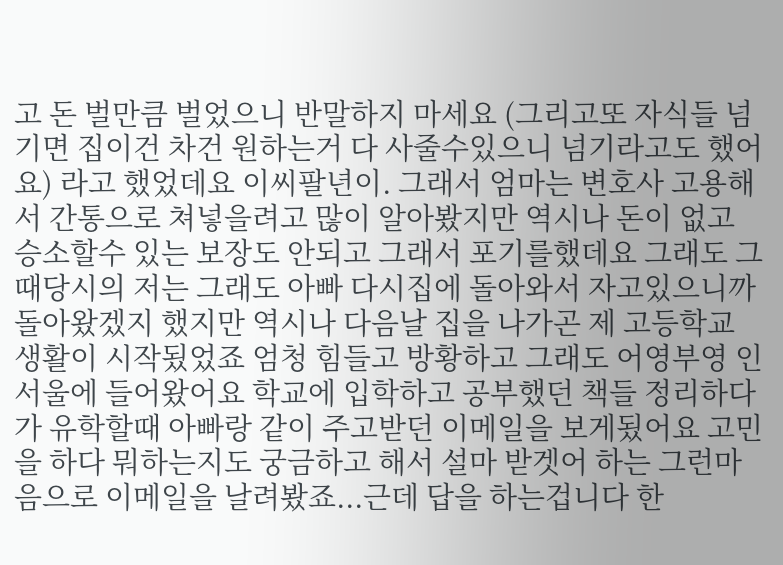고 돈 벌만큼 벌었으니 반말하지 마세요 (그리고또 자식들 넘기면 집이건 차건 원하는거 다 사줄수있으니 넘기라고도 했어요) 라고 했었데요 이씨팔년이. 그래서 엄마는 변호사 고용해서 간통으로 쳐넣을려고 많이 알아봤지만 역시나 돈이 없고 승소할수 있는 보장도 안되고 그래서 포기를했데요 그래도 그때당시의 저는 그래도 아빠 다시집에 돌아와서 자고있으니까 돌아왔겠지 했지만 역시나 다음날 집을 나가곤 제 고등학교 생활이 시작됬었죠 엄청 힘들고 방황하고 그래도 어영부영 인서울에 들어왔어요 학교에 입학하고 공부했던 책들 정리하다가 유학할때 아빠랑 같이 주고받던 이메일을 보게됬어요 고민을 하다 뭐하는지도 궁금하고 해서 설마 받겟어 하는 그런마음으로 이메일을 날려봤죠...근데 답을 하는겁니다 한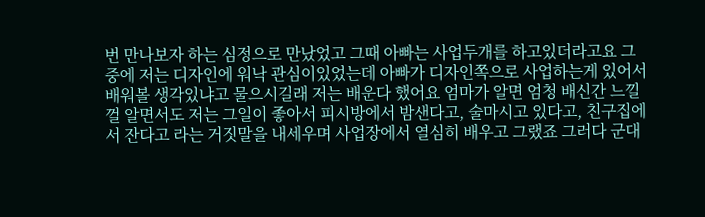번 만나보자 하는 심정으로 만났었고 그때 아빠는 사업두개를 하고있더라고요 그중에 저는 디자인에 워낙 관심이있었는데 아빠가 디자인쪽으로 사업하는게 있어서 배워볼 생각있냐고 물으시길래 저는 배운다 했어요 엄마가 알면 엄청 배신간 느낄껄 알면서도 저는 그일이 좋아서 피시방에서 밤샌다고, 술마시고 있다고, 친구집에서 잔다고 라는 거짓말을 내세우며 사업장에서 열심히 배우고 그랬죠 그러다 군대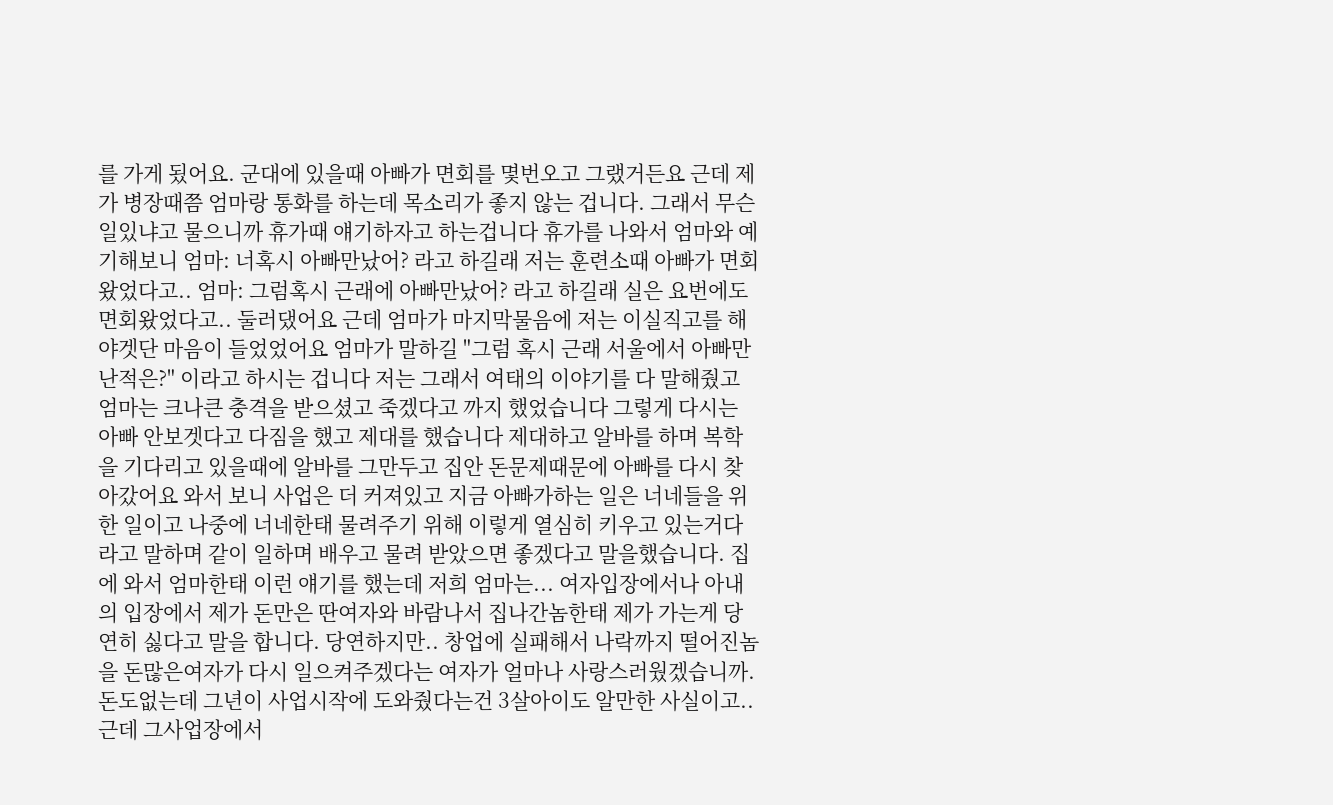를 가게 됬어요. 군대에 있을때 아빠가 면회를 몇번오고 그랬거든요 근데 제가 병장때쯤 엄마랑 통화를 하는데 목소리가 좋지 않는 겁니다. 그래서 무슨일있냐고 물으니까 휴가때 얘기하자고 하는겁니다 휴가를 나와서 엄마와 예기해보니 엄마: 너혹시 아빠만났어? 라고 하길래 저는 훈련소때 아빠가 면회왔었다고.. 엄마: 그럼혹시 근래에 아빠만났어? 라고 하길래 실은 요번에도 면회왔었다고.. 둘러댔어요 근데 엄마가 마지막물음에 저는 이실직고를 해야겟단 마음이 들었었어요 엄마가 말하길 "그럼 혹시 근래 서울에서 아빠만난적은?" 이라고 하시는 겁니다 저는 그래서 여태의 이야기를 다 말해줬고 엄마는 크나큰 충격을 받으셨고 죽겠다고 까지 했었습니다 그렇게 다시는 아빠 안보겟다고 다짐을 했고 제대를 했습니다 제대하고 알바를 하며 복학을 기다리고 있을때에 알바를 그만두고 집안 돈문제때문에 아빠를 다시 찾아갔어요 와서 보니 사업은 더 커져있고 지금 아빠가하는 일은 너네들을 위한 일이고 나중에 너네한태 물려주기 위해 이렇게 열심히 키우고 있는거다 라고 말하며 같이 일하며 배우고 물려 받았으면 좋겠다고 말을했습니다. 집에 와서 엄마한태 이런 얘기를 했는데 저희 엄마는... 여자입장에서나 아내의 입장에서 제가 돈만은 딴여자와 바람나서 집나간놈한태 제가 가는게 당연히 싫다고 말을 합니다. 당연하지만.. 창업에 실패해서 나락까지 떨어진놈을 돈많은여자가 다시 일으켜주겠다는 여자가 얼마나 사랑스러웠겠습니까. 돈도없는데 그년이 사업시작에 도와줬다는건 3살아이도 알만한 사실이고.. 근데 그사업장에서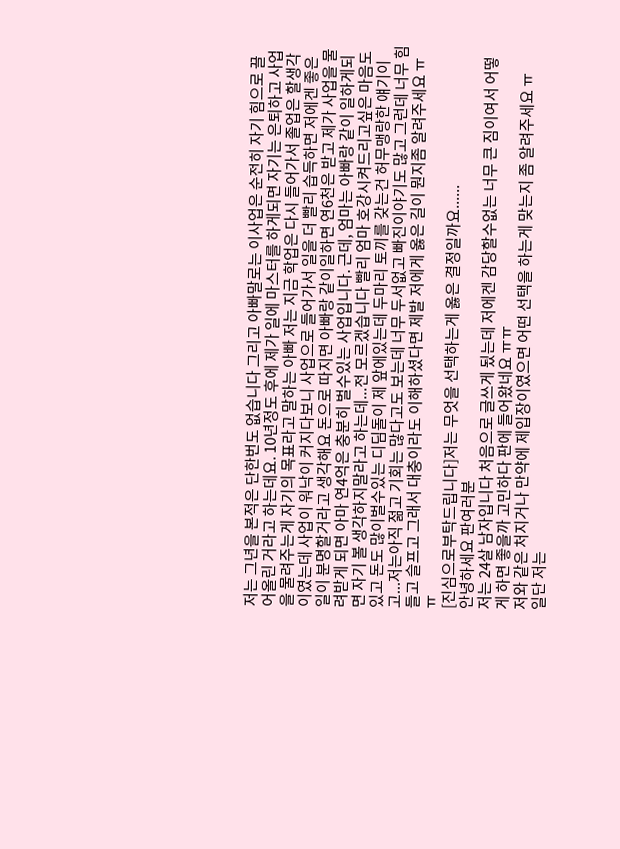저는 그년을 본적은 단한번도 없습니다 그리고 아빠말로는 이사업은 순전히 자기 힘으로 끌어올린 거라고 하는데요. 10년정도 후에 제가 일에 마스터를 하게되면 자기는 은퇴하고 사업을 물려주는게 자기의 목표라고 말하는 아빠 저는 지금 학업은 다시 들어가서 졸업은 할생각이였는데 사업이 워낙이 커지다보니 사업으로 들어가서 일을 더 빨리 습득하면 저에겐 좋은일이 분명할거라고 생각해요 돈으로 따지면 아빠랑 같이일하면 연6천은 받고 제가 사업을 물려받게 되면 아마 연4억은 충분히 벌수있는 사업입니다. 근데, 엄마는 아빠랑 같이 일하게되면 자기 볼 생각하지말라고 하는데...전 모르겠습니다 빨리 엄마 호강시켜드리고싶은 마음도 있고 돈도 많이벌수있는 디딤돌이 제 앞에있는데 두마리 토끼를 갖는건 허무맹랑한 얘기이고...저는아직 젊고 기회는 많다고도 보는데 너무 두서없고 빠진이야기도 많고 그런데 너무 힘들고 슬프고 그래서 대충이라도 이해하셨다면 제발 저에게 옳은 길이 뭔지좀 알려주세요 ㅠㅠ
[진심으로부탁드립니다]저는 무엇을 선택하는게 옳은 결정일까요......
안녕하세요 판여러분
저는 24살 남자입니다 처음으로 글쓰게 됬는데 저에겐 감당할수없는 너무 큰 짐이여서 어떻게 하면 좋을까 고민하다 판에 들어왔네요 ㅠㅠ
저와 같은 처지거나 만약에 제입장이였으면 어떤 선택을 하는게 맞는지 좀 알려주세요 ㅠ
일단 저는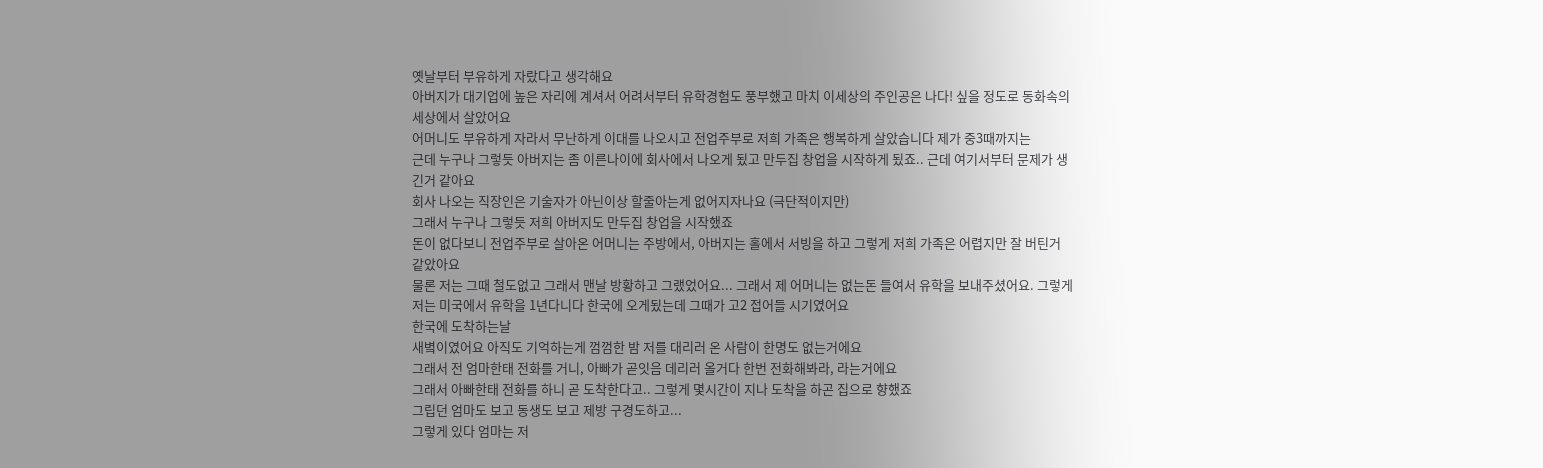옛날부터 부유하게 자랐다고 생각해요
아버지가 대기업에 높은 자리에 계셔서 어려서부터 유학경험도 풍부했고 마치 이세상의 주인공은 나다! 싶을 정도로 동화속의 세상에서 살았어요
어머니도 부유하게 자라서 무난하게 이대를 나오시고 전업주부로 저희 가족은 행복하게 살았습니다 제가 중3때까지는
근데 누구나 그렇듯 아버지는 좀 이른나이에 회사에서 나오게 됬고 만두집 창업을 시작하게 됬죠.. 근데 여기서부터 문제가 생긴거 같아요
회사 나오는 직장인은 기술자가 아닌이상 할줄아는게 없어지자나요 (극단적이지만)
그래서 누구나 그렇듯 저희 아버지도 만두집 창업을 시작했죠
돈이 없다보니 전업주부로 살아온 어머니는 주방에서, 아버지는 홀에서 서빙을 하고 그렇게 저희 가족은 어렵지만 잘 버틴거 같았아요
물론 저는 그때 철도없고 그래서 맨날 방황하고 그랬었어요... 그래서 제 어머니는 없는돈 들여서 유학을 보내주셨어요. 그렇게 저는 미국에서 유학을 1년다니다 한국에 오게됬는데 그때가 고2 접어들 시기였어요
한국에 도착하는날
새볔이였어요 아직도 기억하는게 껌껌한 밤 저를 대리러 온 사람이 한명도 없는거에요
그래서 전 엄마한태 전화를 거니, 아빠가 곧잇음 데리러 올거다 한번 전화해봐라, 라는거에요
그래서 아빠한태 전화를 하니 곧 도착한다고.. 그렇게 몇시간이 지나 도착을 하곤 집으로 향했죠
그립던 엄마도 보고 동생도 보고 제방 구경도하고...
그렇게 있다 엄마는 저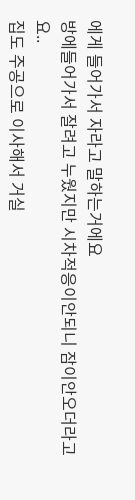에게 들어가서 자라고 말하는거에요
방에들어가서 잘려고 누웠지만 시차적응이안되니 잠이안오더라고요..
집도 주공으로 이사해서 거실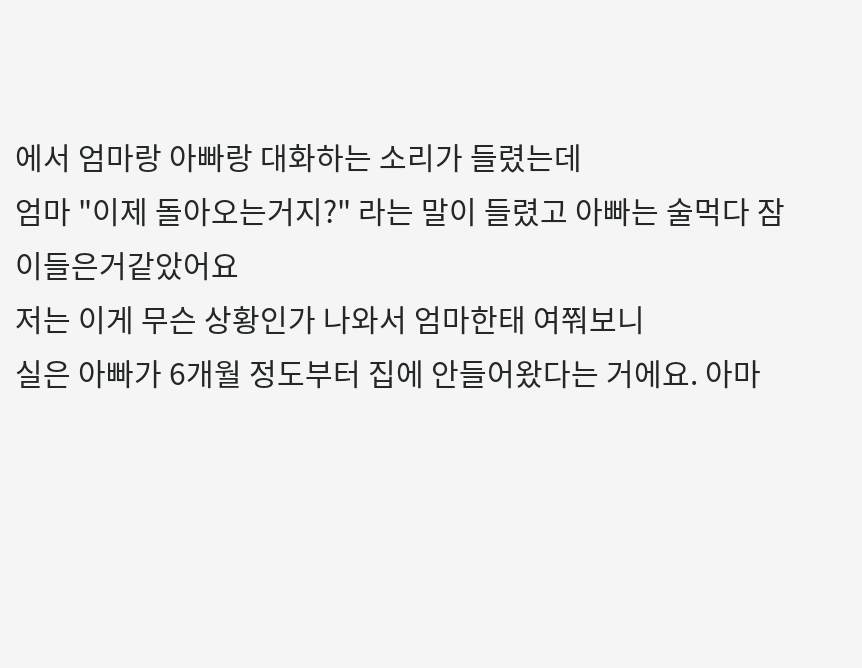에서 엄마랑 아빠랑 대화하는 소리가 들렸는데
엄마 "이제 돌아오는거지?" 라는 말이 들렸고 아빠는 술먹다 잠이들은거같았어요
저는 이게 무슨 상황인가 나와서 엄마한태 여쭤보니
실은 아빠가 6개월 정도부터 집에 안들어왔다는 거에요. 아마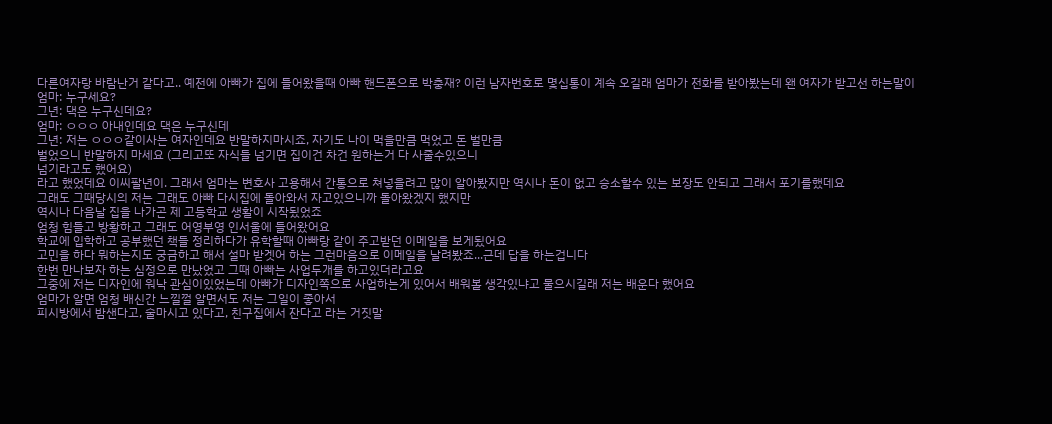다른여자랑 바람난거 같다고.. 예전에 아빠가 집에 들어왔을때 아빠 핸드폰으로 박충재? 이런 남자번호로 몇십통이 계속 오길래 엄마가 전화를 받아봤는데 왠 여자가 받고선 하는말이
엄마: 누구세요?
그년: 댁은 누구신데요?
엄마: ㅇㅇㅇ 아내인데요 댁은 누구신데
그년: 저는 ㅇㅇㅇ같이사는 여자인데요 반말하지마시죠, 자기도 나이 먹을만큼 먹었고 돈 벌만큼
벌었으니 반말하지 마세요 (그리고또 자식들 넘기면 집이건 차건 원하는거 다 사줄수있으니
넘기라고도 했어요)
라고 했었데요 이씨팔년이. 그래서 엄마는 변호사 고용해서 간통으로 쳐넣을려고 많이 알아봤지만 역시나 돈이 없고 승소할수 있는 보장도 안되고 그래서 포기를했데요
그래도 그때당시의 저는 그래도 아빠 다시집에 돌아와서 자고있으니까 돌아왔겠지 했지만
역시나 다음날 집을 나가곤 제 고등학교 생활이 시작됬었죠
엄청 힘들고 방황하고 그래도 어영부영 인서울에 들어왔어요
학교에 입학하고 공부했던 책들 정리하다가 유학할때 아빠랑 같이 주고받던 이메일을 보게됬어요
고민을 하다 뭐하는지도 궁금하고 해서 설마 받겟어 하는 그런마음으로 이메일을 날려봤죠...근데 답을 하는겁니다
한번 만나보자 하는 심정으로 만났었고 그때 아빠는 사업두개를 하고있더라고요
그중에 저는 디자인에 워낙 관심이있었는데 아빠가 디자인쪽으로 사업하는게 있어서 배워볼 생각있냐고 물으시길래 저는 배운다 했어요
엄마가 알면 엄청 배신간 느낄껄 알면서도 저는 그일이 좋아서
피시방에서 밤샌다고, 술마시고 있다고, 친구집에서 잔다고 라는 거짓말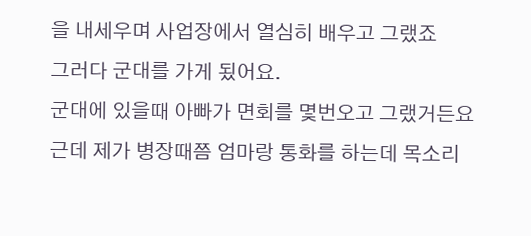을 내세우며 사업장에서 열심히 배우고 그랬죠
그러다 군대를 가게 됬어요.
군대에 있을때 아빠가 면회를 몇번오고 그랬거든요
근데 제가 병장때쯤 엄마랑 통화를 하는데 목소리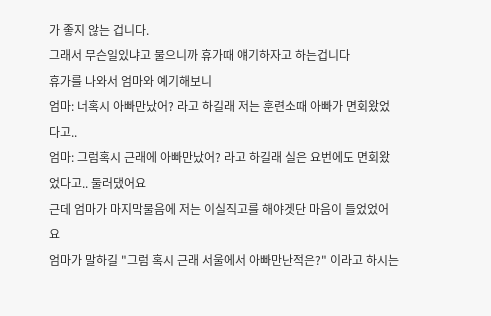가 좋지 않는 겁니다.
그래서 무슨일있냐고 물으니까 휴가때 얘기하자고 하는겁니다
휴가를 나와서 엄마와 예기해보니
엄마: 너혹시 아빠만났어? 라고 하길래 저는 훈련소때 아빠가 면회왔었다고..
엄마: 그럼혹시 근래에 아빠만났어? 라고 하길래 실은 요번에도 면회왔었다고.. 둘러댔어요
근데 엄마가 마지막물음에 저는 이실직고를 해야겟단 마음이 들었었어요
엄마가 말하길 "그럼 혹시 근래 서울에서 아빠만난적은?" 이라고 하시는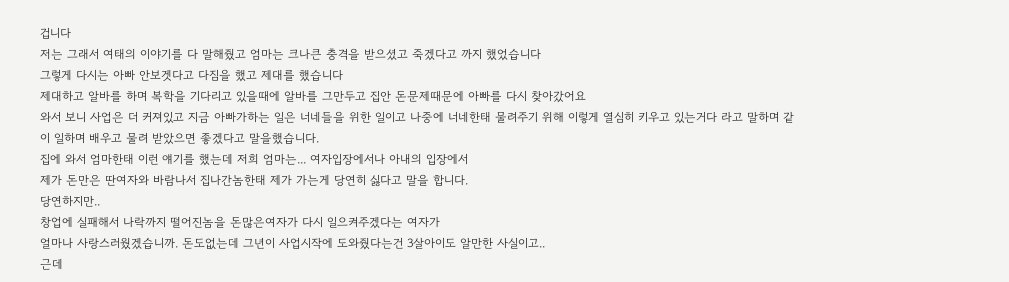겁니다
저는 그래서 여태의 이야기를 다 말해줬고 엄마는 크나큰 충격을 받으셨고 죽겠다고 까지 했었습니다
그렇게 다시는 아빠 안보겟다고 다짐을 했고 제대를 했습니다
제대하고 알바를 하며 복학을 기다리고 있을때에 알바를 그만두고 집안 돈문제때문에 아빠를 다시 찾아갔어요
와서 보니 사업은 더 커져있고 지금 아빠가하는 일은 너네들을 위한 일이고 나중에 너네한태 물려주기 위해 이렇게 열심히 키우고 있는거다 라고 말하며 같이 일하며 배우고 물려 받았으면 좋겠다고 말을했습니다.
집에 와서 엄마한태 이런 얘기를 했는데 저희 엄마는... 여자입장에서나 아내의 입장에서
제가 돈만은 딴여자와 바람나서 집나간놈한태 제가 가는게 당연히 싫다고 말을 합니다.
당연하지만..
창업에 실패해서 나락까지 떨어진놈을 돈많은여자가 다시 일으켜주겠다는 여자가
얼마나 사랑스러웠겠습니까. 돈도없는데 그년이 사업시작에 도와줬다는건 3살아이도 알만한 사실이고..
근데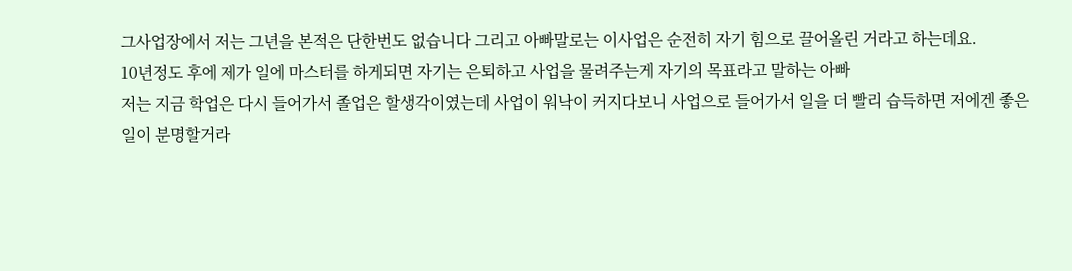그사업장에서 저는 그년을 본적은 단한번도 없습니다 그리고 아빠말로는 이사업은 순전히 자기 힘으로 끌어올린 거라고 하는데요.
10년정도 후에 제가 일에 마스터를 하게되면 자기는 은퇴하고 사업을 물려주는게 자기의 목표라고 말하는 아빠
저는 지금 학업은 다시 들어가서 졸업은 할생각이였는데 사업이 워낙이 커지다보니 사업으로 들어가서 일을 더 빨리 습득하면 저에겐 좋은일이 분명할거라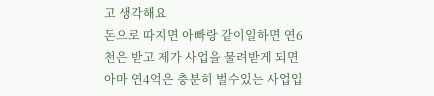고 생각해요
돈으로 따지면 아빠랑 같이일하면 연6천은 받고 제가 사업을 물려받게 되면 아마 연4억은 충분히 벌수있는 사업입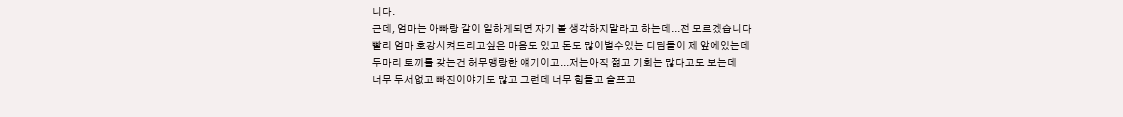니다.
근데, 엄마는 아빠랑 같이 일하게되면 자기 볼 생각하지말라고 하는데...전 모르겠습니다
빨리 엄마 호강시켜드리고싶은 마음도 있고 돈도 많이벌수있는 디딤돌이 제 앞에있는데
두마리 토끼를 갖는건 허무맹랑한 얘기이고...저는아직 젊고 기회는 많다고도 보는데
너무 두서없고 빠진이야기도 많고 그런데 너무 힘들고 슬프고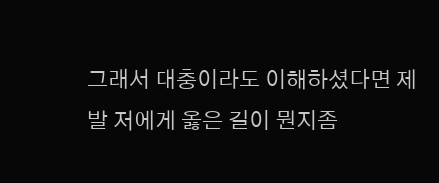그래서 대충이라도 이해하셨다면 제발 저에게 옳은 길이 뭔지좀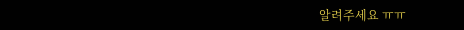알려주세요 ㅠㅠ